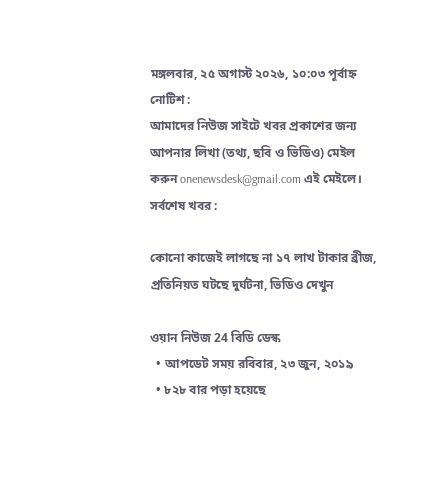মঙ্গলবার, ২৫ অগাস্ট ২০২৬, ১০:০৩ পূর্বাহ্ন
নোটিশ :
আমাদের নিউজ সাইটে খবর প্রকাশের জন্য আপনার লিখা (তথ্য, ছবি ও ভিডিও) মেইল করুন onenewsdesk@gmail.com এই মেইলে।
সর্বশেষ খবর :

কোনো কাজেই লাগছে না ১৭ লাখ টাকার ব্রীজ, প্রতিনিয়ত ঘটছে দুর্ঘটনা, ভিডিও দেখুন

ওয়ান নিউজ 24 বিডি ডেস্ক
  • আপডেট সময় রবিবার, ২৩ জুন, ২০১৯
  • ৮২৮ বার পড়া হয়েছে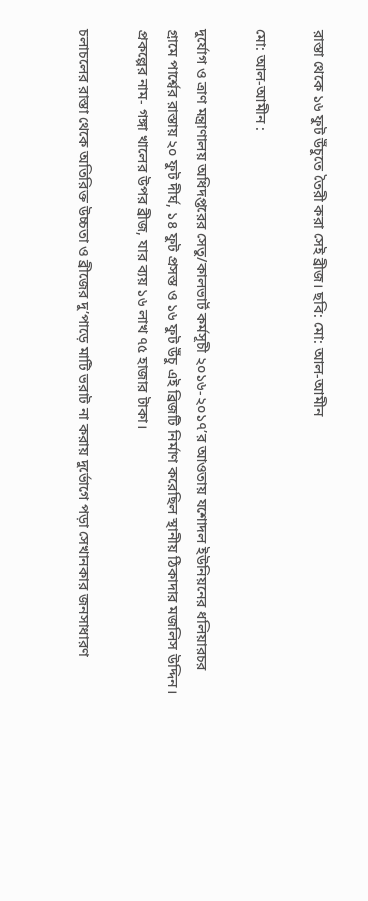রাস্তা থেকে ১৬ ফুট উঁচুতে তৈরী করা সেই ব্রীজ। ছবি: মো: আল-আমীন

মো: আল-আমীন :

দুর্যোগ ও ত্রাণ মন্ত্রাণালয় অধিদপ্তরের সেতু/কালভার্ট কর্মসূচী ২০১৬-২০১৭’র আওতায় যশোদল ইউনিয়নের ধলিয়ারচর গ্রামে পার্শ্বের রাস্তায় ২০ ফুট দীর্ঘ, ১৪ ফুট প্রসস্ত ও ১৬ ফুট উঁচু এই ব্রিজটি নির্মাণ করেছিল স্থানীয় ঠিকাদার মজলিস উদ্দিন। প্রকল্পের নাম- গঙ্গা খালের উপর ব্রীজ, যার ব্যয় ১৬ লাখ ৭৫ হাজার টাকা।

চলাচলের রাস্তা থেকে অতিরিক্ত উচ্চতা ও ব্রীজের দু’পাড়ে মাটি ভরাট না করায় দুর্ভোগে পড়া সেখানকার জনসাধারণ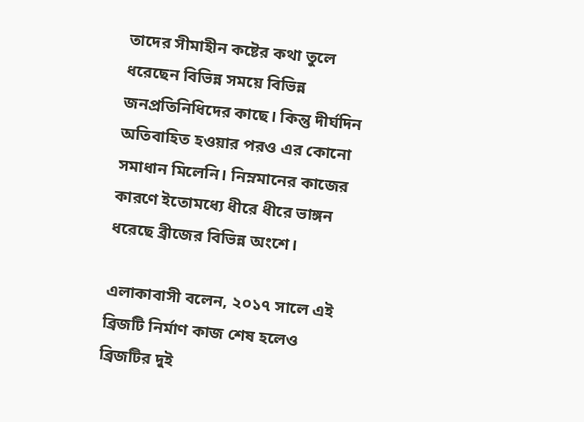তাদের সীমাহীন কষ্টের কথা তুলে ধরেছেন বিভিন্ন সময়ে বিভিন্ন জনপ্রতিনিধিদের কাছে। কিন্তু দীর্ঘদিন অতিবাহিত হওয়ার পরও এর কোনো সমাধান মিলেনি। নিম্নমানের কাজের কারণে ইতোমধ্যে ধীরে ধীরে ভাঙ্গন ধরেছে ব্রীজের বিভিন্ন অংশে।

এলাকাবাসী বলেন, ২০১৭ সালে এই ব্রিজটি নির্মাণ কাজ শেষ হলেও ব্রিজটির দুই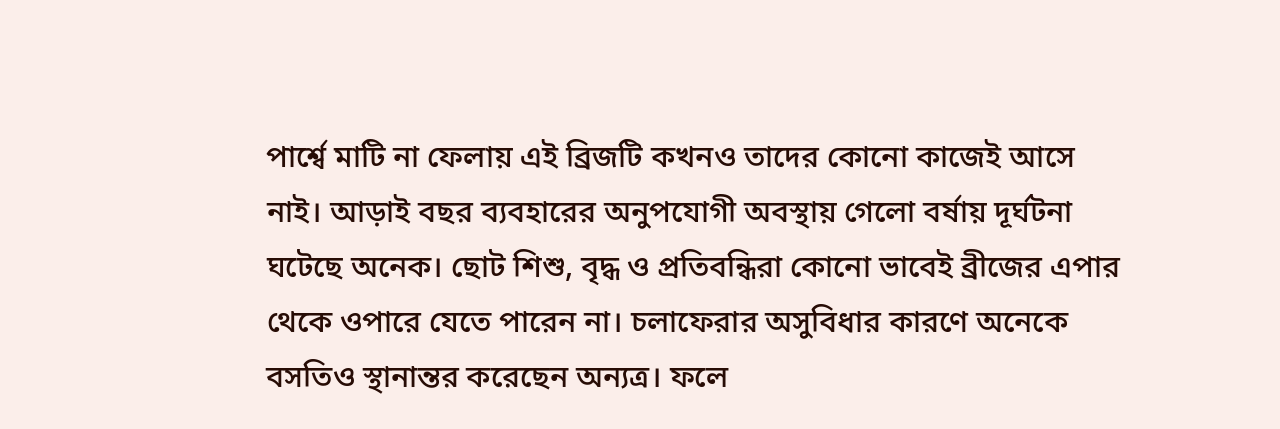পার্শ্বে মাটি না ফেলায় এই ব্রিজটি কখনও তাদের কোনো কাজেই আসে নাই। আড়াই বছর ব্যবহারের অনুপযোগী অবস্থায় গেলো বর্ষায় দূর্ঘটনা ঘটেছে অনেক। ছোট শিশু, বৃদ্ধ ও প্রতিবন্ধিরা কোনো ভাবেই ব্রীজের এপার থেকে ওপারে যেতে পারেন না। চলাফেরার অসুবিধার কারণে অনেকে বসতিও স্থানান্তর করেছেন অন্যত্র। ফলে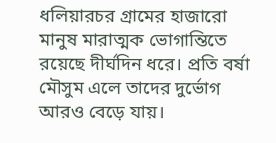ধলিয়ারচর গ্রামের হাজারো মানুষ মারাত্মক ভোগান্তিতে রয়েছে দীর্ঘদিন ধরে। প্রতি বর্ষা মৌসুম এলে তাদের দুর্ভোগ আরও বেড়ে যায়।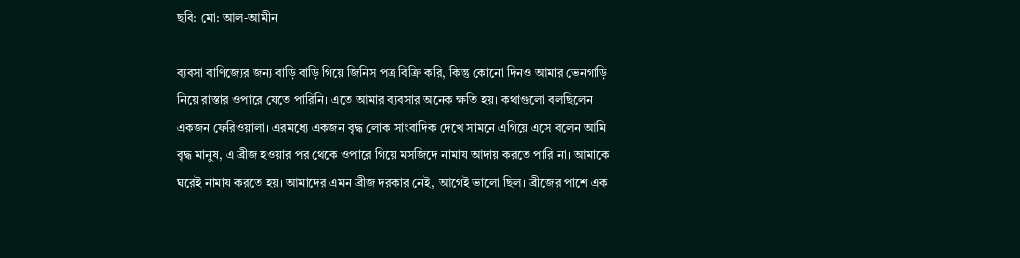ছবি: মো: আল-আমীন

ব্যবসা বাণিজ্যের জন্য বাড়ি বাড়ি গিয়ে জিনিস পত্র বিক্রি করি, কিন্তু কোনো দিনও আমার ভেনগাড়ি নিয়ে রাস্তার ওপারে যেতে পারিনি। এতে আমার ব্যবসার অনেক ক্ষতি হয়। কথাগুলো বলছিলেন একজন ফেরিওয়ালা। এরমধ্যে একজন বৃদ্ধ লোক সাংবাদিক দেখে সামনে এগিয়ে এসে বলেন আমি বৃদ্ধ মানুষ, এ ব্রীজ হওয়ার পর থেকে ওপারে গিয়ে মসজিদে নামায আদায় করতে পারি না। আমাকে ঘরেই নামায করতে হয়। আমাদের এমন ব্রীজ দরকার নেই, আগেই ভালো ছিল। ব্রীজের পাশে এক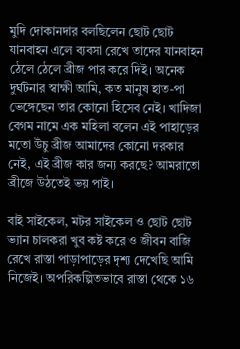মুদি দোকানদার বলছিলেন ছোট ছোট যানবাহন এলে ব্যবসা রেখে তাদের যানবাহন ঠেলে ঠেলে ব্রীজ পার করে দিই। অনেক দুর্ঘটনার স্বাক্ষী আমি, কত মানুষ হাত-পা ভেঙ্গেছেন তার কোনো হিসেব নেই। খাদিজা বেগম নামে এক মহিলা বলেন এই পাহাড়ের মতো উঁচু ব্রীজ আমাদের কোনো দরকার নেই, এই ব্রীজ কার জন্য করছে? আমরাতো ব্রীজে উঠতেই ভয় পাই।

বাই সাইকেল, মটর সাইকেল ও ছোট ছোট ভ্যান চালকরা খুব কষ্ট করে ও জীবন বাজি রেখে রাস্তা পাড়াপাড়ের দৃশ্য দেখেছি আমি নিজেই। অপরিকল্পিতভাবে রাস্তা থেকে ১৬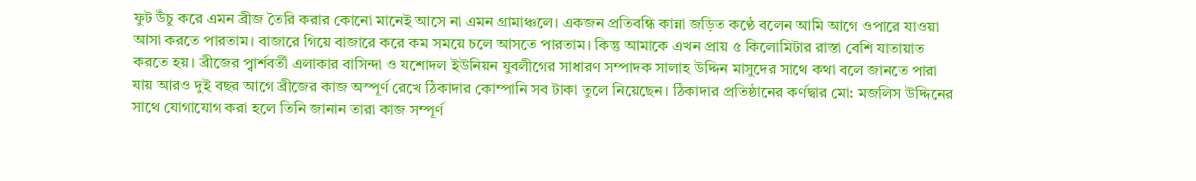ফুট উঁচু করে এমন ব্রীজ তৈরি করার কোনো মানেই আসে না এমন গ্রামাঞ্চলে। একজন প্রতিবন্ধি কান্না জড়িত কণ্ঠে বলেন আমি আগে ওপারে যাওয়া আসা করতে পারতাম। বাজারে গিয়ে বাজারে করে কম সময়ে চলে আসতে পারতাম। কিন্তু আমাকে এখন প্রায় ৫ কিলোমিটার রাস্তা বেশি যাতায়াত করতে হয়। ব্রীজের প্বার্শবর্তী এলাকার বাসিন্দা ও যশোদল ইউনিয়ন যুবলীগের সাধারণ সম্পাদক সালাহ উদ্দিন মাসুদের সাথে কথা বলে জানতে পারা যায় আরও দুই বছর আগে ব্রীজের কাজ অস্পূর্ণ রেখে ঠিকাদার কোম্পানি সব টাকা তুলে নিয়েছেন। ঠিকাদার প্রতিষ্ঠানের কর্ণদ্বার মো: মজলিস উদ্দিনের সাথে যোগাযোগ করা হলে তিনি জানান তারা কাজ সম্পূর্ণ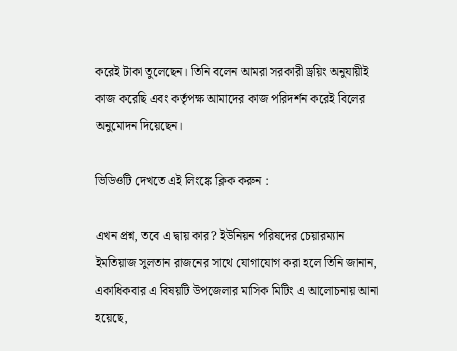করেই টাকা তুলেছেন। তিনি বলেন আমরা সরকারী ড্রয়িং অনুযায়ীই কাজ করেছি এবং কর্তৃপক্ষ আমাদের কাজ পরিদর্শন করেই বিলের অনুমোদন দিয়েছেন।

ভিডিওটি দেখতে এই লিংঙ্কে ক্লিক করুন :

এখন প্রশ্ন, তবে এ দ্বায় কার? ইউনিয়ন পরিষদের চেয়ারম্যান ইমতিয়াজ সুলতান রাজনের সাথে যোগাযোগ করা হলে তিনি জানান, একাধিকবার এ বিষয়টি উপজেলার মাসিক মিটিং এ আলোচনায় আনা হয়েছে,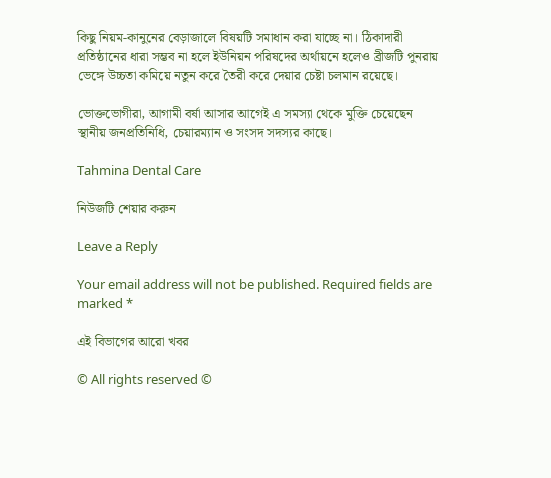কিছু নিয়ম-কানুনের বেড়াজালে বিষয়টি সমাধান করা যাচ্ছে না। ঠিকাদারী প্রতিষ্ঠানের ধারা সম্ভব না হলে ইউনিয়ন পরিষদের অর্থায়নে হলেও ব্রীজটি পুনরায় ভেঙ্গে উচ্চতা কমিয়ে নতুন করে তৈরী করে দেয়ার চেষ্টা চলমান রয়েছে।

ভোক্তভোগীরা, আগামী বর্ষা আসার আগেই এ সমস্যা থেকে মুক্তি চেয়েছেন স্থানীয় জনপ্রতিনিধি, চেয়ারম্যান ও সংসদ সদস্যর কাছে।

Tahmina Dental Care

নিউজটি শেয়ার করুন

Leave a Reply

Your email address will not be published. Required fields are marked *

এই বিভাগের আরো খবর

© All rights reserved ©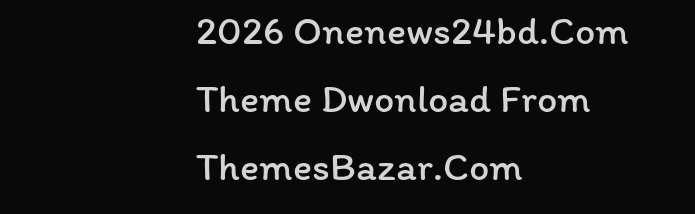2026 Onenews24bd.Com
Theme Dwonload From ThemesBazar.Com